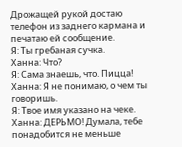Дрожащей рукой достаю телефон из заднего кармана и печатаю ей сообщение.
Я: Ты гребаная сучка.
Ханна: Что?
Я: Сама знаешь, что. Пицца!
Ханна: Я не понимаю, о чем ты говоришь.
Я: Твое имя указано на чеке.
Ханна: ДЕРЬМО! Думала, тебе понадобится не меньше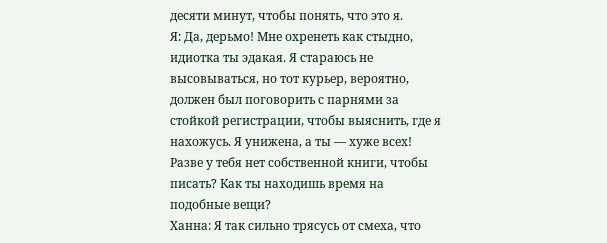десяти минут, чтобы понять, что это я.
Я: Да, дерьмо! Мне охренеть как стыдно, идиотка ты эдакая. Я стараюсь не высовываться, но тот курьер, вероятно, должен был поговорить с парнями за стойкой регистрации, чтобы выяснить, где я нахожусь. Я унижена, а ты — хуже всех! Разве у тебя нет собственной книги, чтобы писать? Как ты находишь время на подобные вещи?
Ханна: Я так сильно трясусь от смеха, что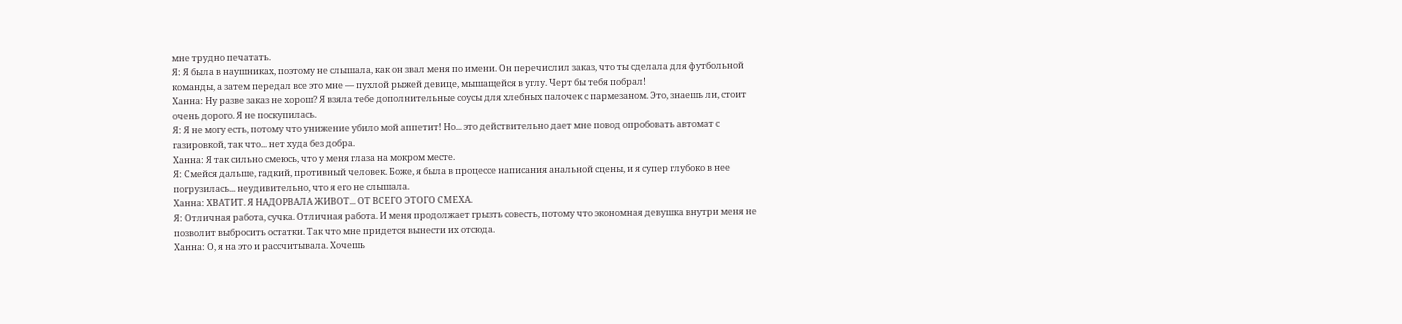мне трудно печатать.
Я: Я была в наушниках, поэтому не слышала, как он звал меня по имени. Он перечислил заказ, что ты сделала для футбольной команды, а затем передал все это мне — пухлой рыжей девице, мышащейся в углу. Черт бы тебя побрал!
Ханна: Ну разве заказ не хорош? Я взяла тебе дополнительные соусы для хлебных палочек с пармезаном. Это, знаешь ли, стоит очень дорого. Я не поскупилась.
Я: Я не могу есть, потому что унижение убило мой аппетит! Но... это действительно дает мне повод опробовать автомат с газировкой, так что... нет худа без добра.
Ханна: Я так сильно смеюсь, что у меня глаза на мокром месте.
Я: Смейся дальше, гадкий, противный человек. Боже, я была в процессе написания анальной сцены, и я супер глубоко в нее погрузилась... неудивительно, что я его не слышала.
Ханна: ХВАТИТ. Я НАДОРВАЛА ЖИВОТ... ОТ ВСЕГО ЭТОГО СМЕХА.
Я: Отличная работа, сучка. Отличная работа. И меня продолжает грызть совесть, потому что экономная девушка внутри меня не позволит выбросить остатки. Так что мне придется вынести их отсюда.
Ханна: О, я на это и рассчитывала. Хочешь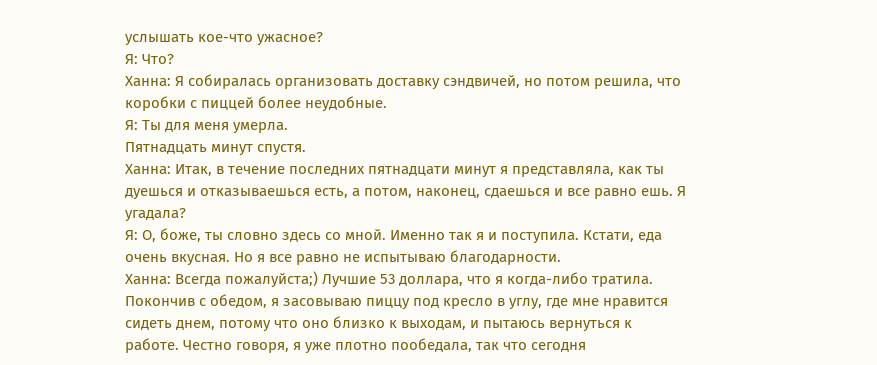услышать кое-что ужасное?
Я: Что?
Ханна: Я собиралась организовать доставку сэндвичей, но потом решила, что коробки с пиццей более неудобные.
Я: Ты для меня умерла.
Пятнадцать минут спустя.
Ханна: Итак, в течение последних пятнадцати минут я представляла, как ты дуешься и отказываешься есть, а потом, наконец, сдаешься и все равно ешь. Я угадала?
Я: О, боже, ты словно здесь со мной. Именно так я и поступила. Кстати, еда очень вкусная. Но я все равно не испытываю благодарности.
Ханна: Всегда пожалуйста;) Лучшие 53 доллара, что я когда-либо тратила.
Покончив с обедом, я засовываю пиццу под кресло в углу, где мне нравится сидеть днем, потому что оно близко к выходам, и пытаюсь вернуться к работе. Честно говоря, я уже плотно пообедала, так что сегодня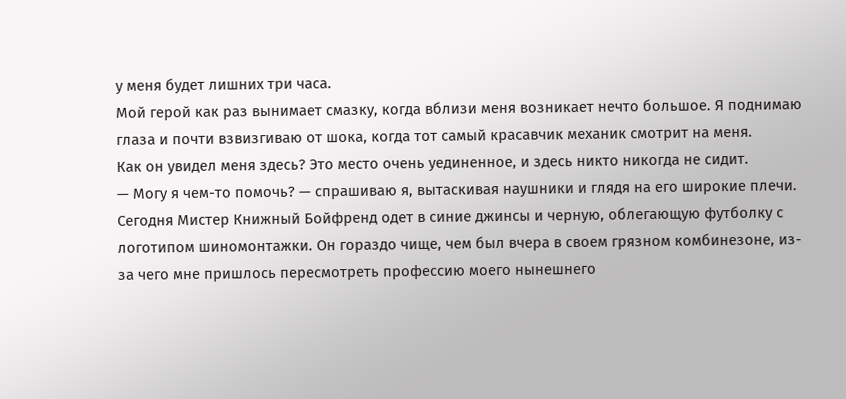у меня будет лишних три часа.
Мой герой как раз вынимает смазку, когда вблизи меня возникает нечто большое. Я поднимаю глаза и почти взвизгиваю от шока, когда тот самый красавчик механик смотрит на меня.
Как он увидел меня здесь? Это место очень уединенное, и здесь никто никогда не сидит.
— Могу я чем-то помочь? — спрашиваю я, вытаскивая наушники и глядя на его широкие плечи. Сегодня Мистер Книжный Бойфренд одет в синие джинсы и черную, облегающую футболку с логотипом шиномонтажки. Он гораздо чище, чем был вчера в своем грязном комбинезоне, из-за чего мне пришлось пересмотреть профессию моего нынешнего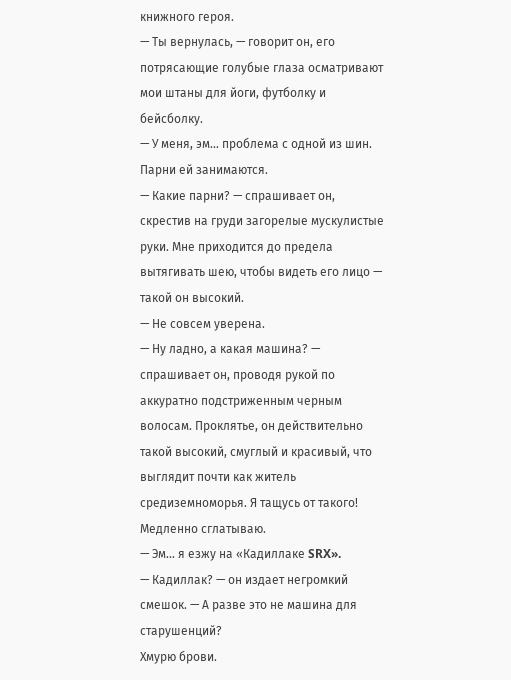книжного героя.
— Ты вернулась, — говорит он, его потрясающие голубые глаза осматривают мои штаны для йоги, футболку и бейсболку.
— У меня, эм... проблема с одной из шин. Парни ей занимаются.
— Какие парни? — спрашивает он, скрестив на груди загорелые мускулистые руки. Мне приходится до предела вытягивать шею, чтобы видеть его лицо — такой он высокий.
— Не совсем уверена.
— Ну ладно, а какая машина? — спрашивает он, проводя рукой по аккуратно подстриженным черным волосам. Проклятье, он действительно такой высокий, смуглый и красивый, что выглядит почти как житель средиземноморья. Я тащусь от такого! Медленно сглатываю.
— Эм... я езжу на «Кадиллаке SRX».
— Кадиллак? — он издает негромкий смешок. — А разве это не машина для старушенций?
Хмурю брови.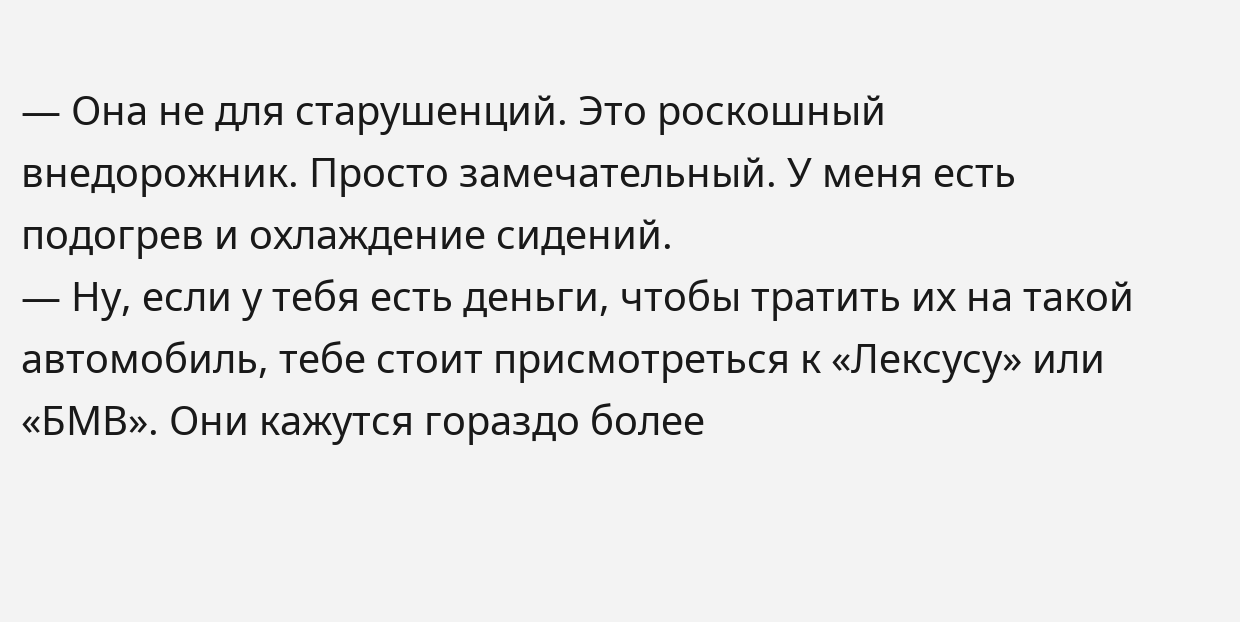— Она не для старушенций. Это роскошный внедорожник. Просто замечательный. У меня есть подогрев и охлаждение сидений.
— Ну, если у тебя есть деньги, чтобы тратить их на такой автомобиль, тебе стоит присмотреться к «Лексусу» или «БМВ». Они кажутся гораздо более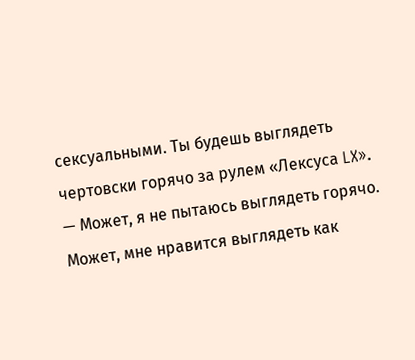сексуальными. Ты будешь выглядеть чертовски горячо за рулем «Лексуса LX».
— Может, я не пытаюсь выглядеть горячо. Может, мне нравится выглядеть как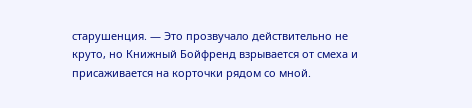старушенция. — Это прозвучало действительно не круто, но Книжный Бойфренд взрывается от смеха и присаживается на корточки рядом со мной.